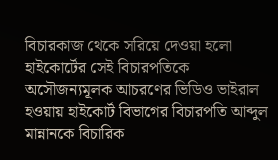বিচারকাজ থেকে সরিয়ে দেওয়া হলো হাইকোর্টের সেই বিচারপতিকে
অসৌজন্যমূলক আচরণের ভিডিও ভাইরাল হওয়ায় হাইকোর্ট বিভাগের বিচারপতি আব্দুল মান্নানকে বিচারিক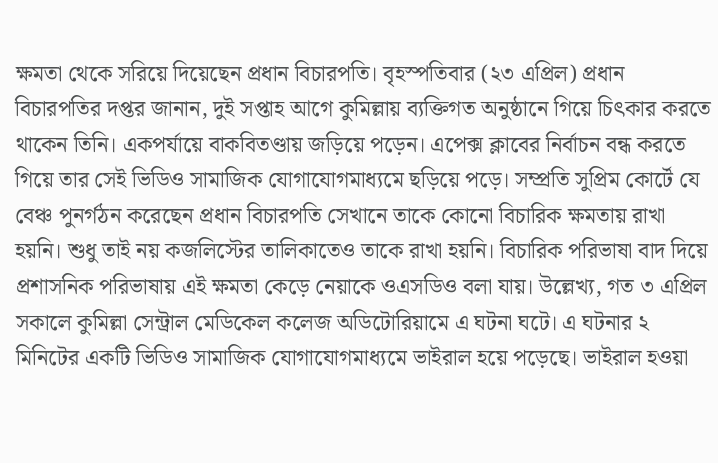ক্ষমতা থেকে সরিয়ে দিয়েছেন প্রধান বিচারপতি। বৃহস্পতিবার (২৩ এপ্রিল) প্রধান বিচারপতির দপ্তর জানান, দুই সপ্তাহ আগে কুমিল্লায় ব্যক্তিগত অনুষ্ঠানে গিয়ে চিৎকার করতে থাকেন তিনি। একপর্যায়ে বাকবিতণ্ডায় জড়িয়ে পড়েন। এপেক্স ক্লাবের নির্বাচন বন্ধ করতে গিয়ে তার সেই ভিডিও সামাজিক যোগাযোগমাধ্যমে ছড়িয়ে পড়ে। সম্প্রতি সুপ্রিম কোর্টে যে বেঞ্চ পুনর্গঠন করেছেন প্রধান বিচারপতি সেখানে তাকে কোনো বিচারিক ক্ষমতায় রাখা হয়নি। শুধু তাই নয় কজলিস্টের তালিকাতেও তাকে রাখা হয়নি। বিচারিক পরিভাষা বাদ দিয়ে প্রশাসনিক পরিভাষায় এই ক্ষমতা কেড়ে নেয়াকে ওএসডিও বলা যায়। উল্লেখ্য, গত ৩ এপ্রিল সকালে কুমিল্লা সেন্ট্রাল মেডিকেল কলেজ অডিটোরিয়ামে এ ঘটনা ঘটে। এ ঘটনার ২ মিনিটের একটি ভিডিও সামাজিক যোগাযোগমাধ্যমে ভাইরাল হয়ে পড়েছে। ভাইরাল হওয়া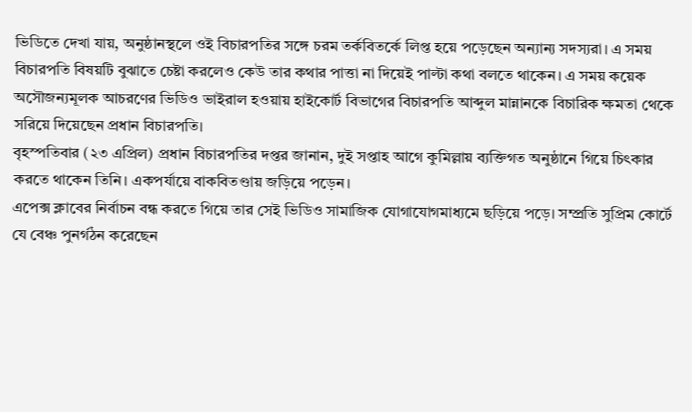ভিডিতে দেখা যায়, অনুষ্ঠানস্থলে ওই বিচারপতির সঙ্গে চরম তর্কবিতর্কে লিপ্ত হয়ে পড়েছেন অন্যান্য সদস্যরা। এ সময় বিচারপতি বিষয়টি বুঝাতে চেষ্টা করলেও কেউ তার কথার পাত্তা না দিয়েই পাল্টা কথা বলতে থাকেন। এ সময় কয়েক
অসৌজন্যমূলক আচরণের ভিডিও ভাইরাল হওয়ায় হাইকোর্ট বিভাগের বিচারপতি আব্দুল মান্নানকে বিচারিক ক্ষমতা থেকে সরিয়ে দিয়েছেন প্রধান বিচারপতি।
বৃহস্পতিবার (২৩ এপ্রিল) প্রধান বিচারপতির দপ্তর জানান, দুই সপ্তাহ আগে কুমিল্লায় ব্যক্তিগত অনুষ্ঠানে গিয়ে চিৎকার করতে থাকেন তিনি। একপর্যায়ে বাকবিতণ্ডায় জড়িয়ে পড়েন।
এপেক্স ক্লাবের নির্বাচন বন্ধ করতে গিয়ে তার সেই ভিডিও সামাজিক যোগাযোগমাধ্যমে ছড়িয়ে পড়ে। সম্প্রতি সুপ্রিম কোর্টে যে বেঞ্চ পুনর্গঠন করেছেন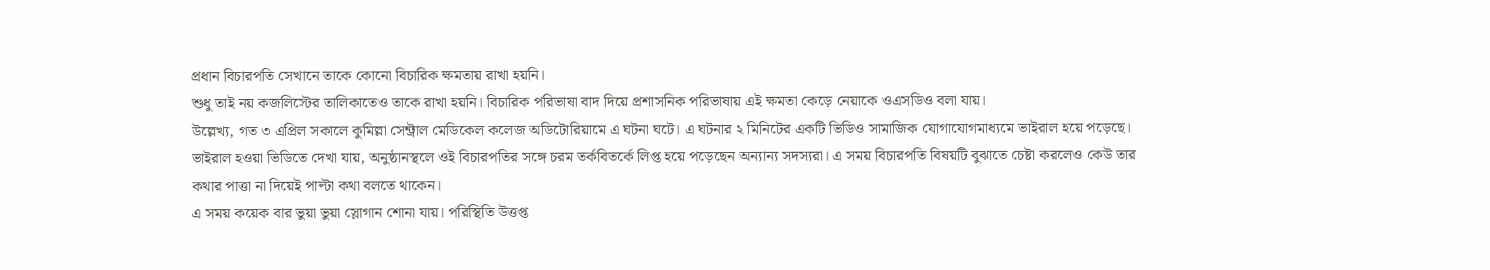প্রধান বিচারপতি সেখানে তাকে কোনো বিচারিক ক্ষমতায় রাখা হয়নি।
শুধু তাই নয় কজলিস্টের তালিকাতেও তাকে রাখা হয়নি। বিচারিক পরিভাষা বাদ দিয়ে প্রশাসনিক পরিভাষায় এই ক্ষমতা কেড়ে নেয়াকে ওএসডিও বলা যায়।
উল্লেখ্য, গত ৩ এপ্রিল সকালে কুমিল্লা সেন্ট্রাল মেডিকেল কলেজ অডিটোরিয়ামে এ ঘটনা ঘটে। এ ঘটনার ২ মিনিটের একটি ভিডিও সামাজিক যোগাযোগমাধ্যমে ভাইরাল হয়ে পড়েছে।
ভাইরাল হওয়া ভিডিতে দেখা যায়, অনুষ্ঠানস্থলে ওই বিচারপতির সঙ্গে চরম তর্কবিতর্কে লিপ্ত হয়ে পড়েছেন অন্যান্য সদস্যরা। এ সময় বিচারপতি বিষয়টি বুঝাতে চেষ্টা করলেও কেউ তার কথার পাত্তা না দিয়েই পাল্টা কথা বলতে থাকেন।
এ সময় কয়েক বার ভুয়া ভুয়া স্লোগান শোনা যায়। পরিস্থিতি উত্তপ্ত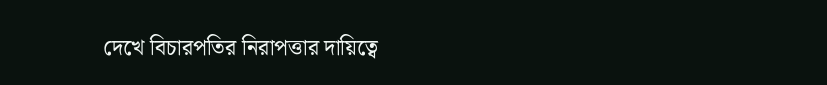দেখে বিচারপতির নিরাপত্তার দায়িত্বে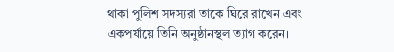থাকা পুলিশ সদস্যরা তাকে ঘিরে রাখেন এবং একপর্যায়ে তিনি অনুষ্ঠানস্থল ত্যাগ করেন।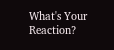What's Your Reaction?